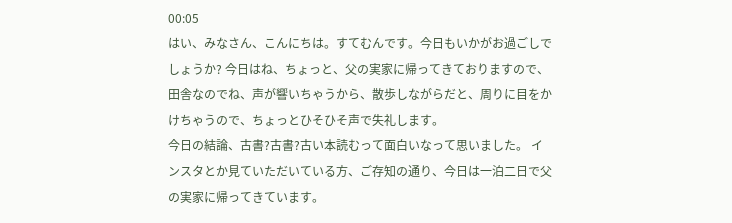00:05
はい、みなさん、こんにちは。すてむんです。今日もいかがお過ごしでしょうか? 今日はね、ちょっと、父の実家に帰ってきておりますので、
田舎なのでね、声が響いちゃうから、散歩しながらだと、周りに目をかけちゃうので、ちょっとひそひそ声で失礼します。
今日の結論、古書?古書?古い本読むって面白いなって思いました。 インスタとか見ていただいている方、ご存知の通り、今日は一泊二日で父の実家に帰ってきています。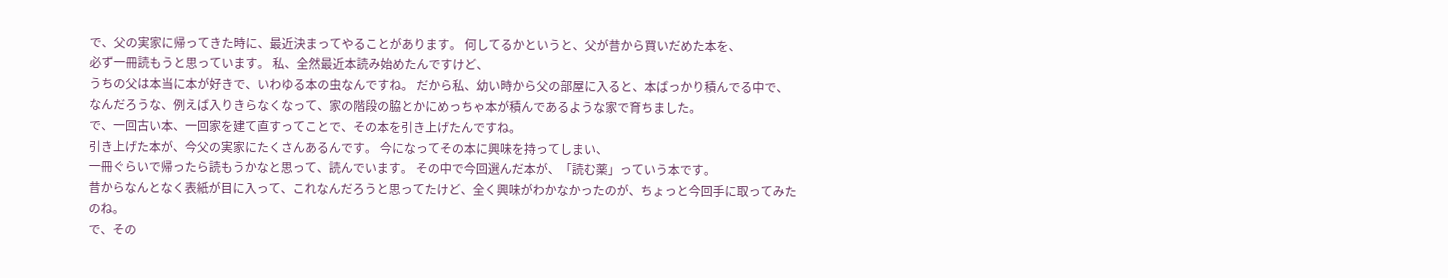で、父の実家に帰ってきた時に、最近決まってやることがあります。 何してるかというと、父が昔から買いだめた本を、
必ず一冊読もうと思っています。 私、全然最近本読み始めたんですけど、
うちの父は本当に本が好きで、いわゆる本の虫なんですね。 だから私、幼い時から父の部屋に入ると、本ばっかり積んでる中で、
なんだろうな、例えば入りきらなくなって、家の階段の脇とかにめっちゃ本が積んであるような家で育ちました。
で、一回古い本、一回家を建て直すってことで、その本を引き上げたんですね。
引き上げた本が、今父の実家にたくさんあるんです。 今になってその本に興味を持ってしまい、
一冊ぐらいで帰ったら読もうかなと思って、読んでいます。 その中で今回選んだ本が、「読む薬」っていう本です。
昔からなんとなく表紙が目に入って、これなんだろうと思ってたけど、全く興味がわかなかったのが、ちょっと今回手に取ってみたのね。
で、その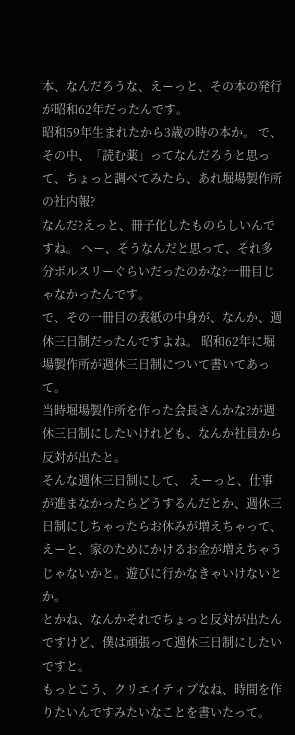本、なんだろうな、えーっと、その本の発行が昭和62年だったんです。
昭和59年生まれたから3歳の時の本か。 で、その中、「読む薬」ってなんだろうと思って、ちょっと調べてみたら、あれ堀場製作所の社内報?
なんだ?えっと、冊子化したものらしいんですね。 へー、そうなんだと思って、それ多分ボルスリーぐらいだったのかな?一冊目じゃなかったんです。
で、その一冊目の表紙の中身が、なんか、週休三日制だったんですよね。 昭和62年に堀場製作所が週休三日制について書いてあって。
当時堀場製作所を作った会長さんかな?が週休三日制にしたいけれども、なんか社員から反対が出たと。
そんな週休三日制にして、 えーっと、仕事が進まなかったらどうするんだとか、週休三日制にしちゃったらお休みが増えちゃって、
えーと、家のためにかけるお金が増えちゃうじゃないかと。遊びに行かなきゃいけないとか。
とかね、なんかそれでちょっと反対が出たんですけど、僕は頑張って週休三日制にしたいですと。
もっとこう、クリエイティブなね、時間を作りたいんですみたいなことを書いたって。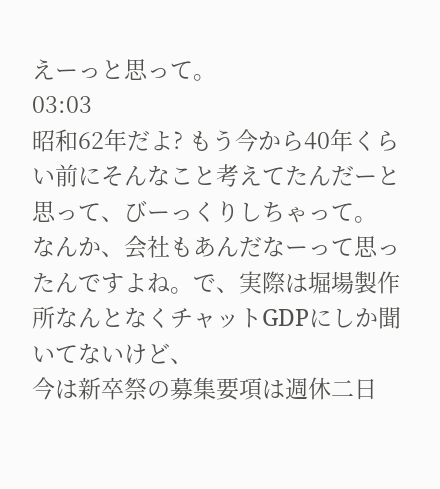えーっと思って。
03:03
昭和62年だよ? もう今から40年くらい前にそんなこと考えてたんだーと思って、びーっくりしちゃって。
なんか、会社もあんだなーって思ったんですよね。で、実際は堀場製作所なんとなくチャットGDPにしか聞いてないけど、
今は新卒祭の募集要項は週休二日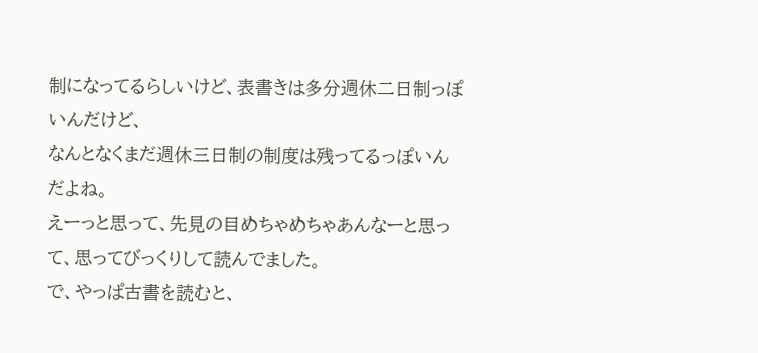制になってるらしいけど、表書きは多分週休二日制っぽいんだけど、
なんとなくまだ週休三日制の制度は残ってるっぽいんだよね。
えーっと思って、先見の目めちゃめちゃあんなーと思って、思ってびっくりして読んでました。
で、やっぱ古書を読むと、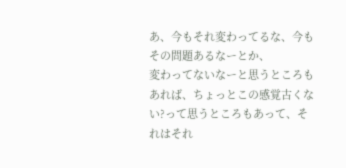あ、今もそれ変わってるな、今もその問題あるなーとか、
変わってないなーと思うところもあれば、ちょっとこの感覚古くない?って思うところもあって、それはそれ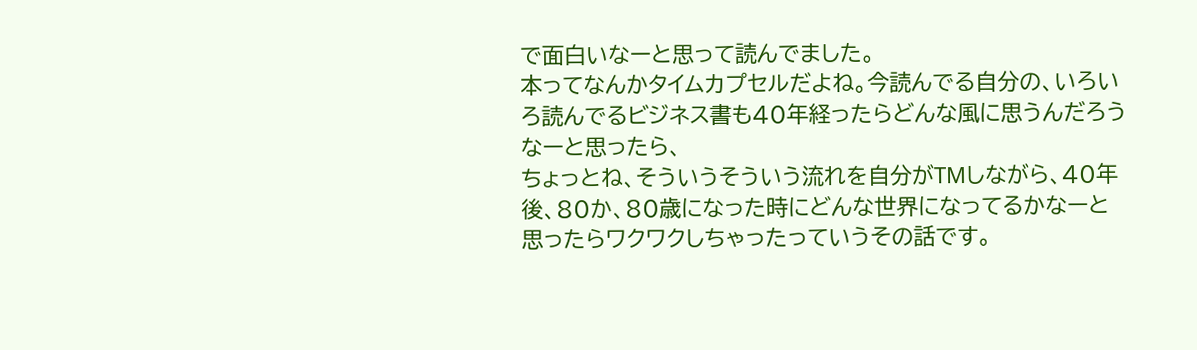で面白いなーと思って読んでました。
本ってなんかタイムカプセルだよね。今読んでる自分の、いろいろ読んでるビジネス書も40年経ったらどんな風に思うんだろうなーと思ったら、
ちょっとね、そういうそういう流れを自分がTMしながら、40年後、80か、80歳になった時にどんな世界になってるかなーと思ったらワクワクしちゃったっていうその話です。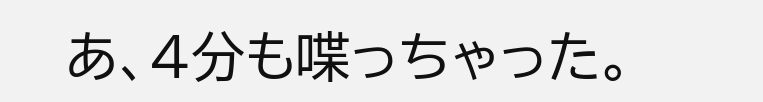あ、4分も喋っちゃった。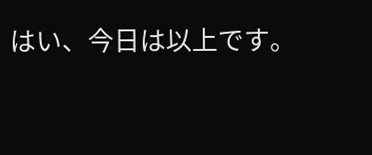はい、今日は以上です。